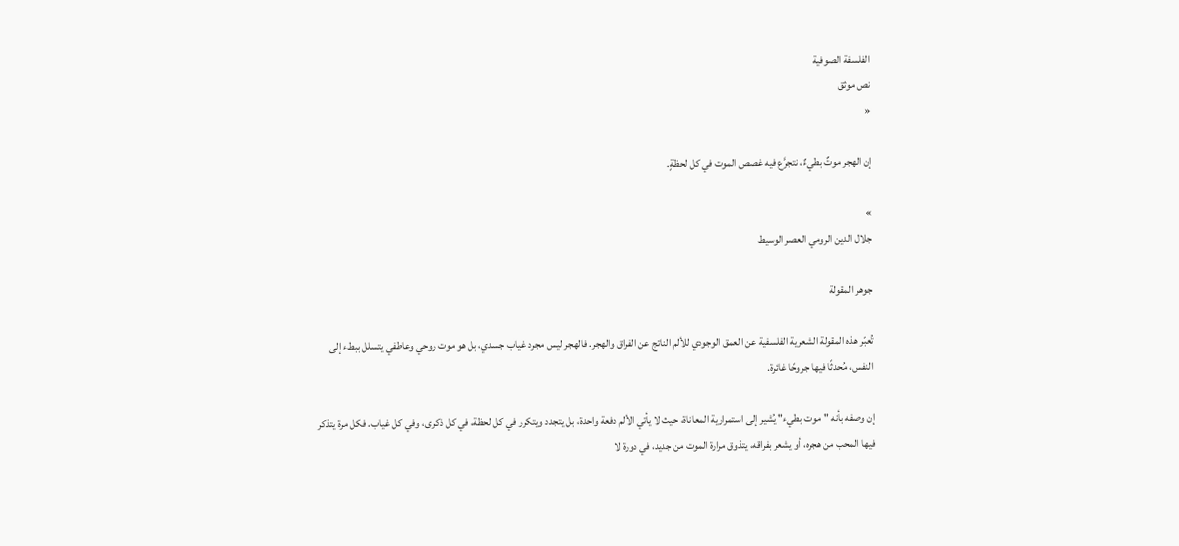الفلسفة الصوفية
نص موثق
«

إن الهجر موتٌ بطيءٌ، نتجرَّع فيه غصص الموت في كل لحظةٍ.

»
جلال الدين الرومي العصر الوسيط

جوهر المقولة

تُعبّر هذه المقولة الشعرية الفلسفية عن العمق الوجودي للألم الناتج عن الفراق والهجر. فالهجر ليس مجرد غياب جسدي، بل هو موت روحي وعاطفي يتسلل ببطء إلى النفس، مُحدثًا فيها جروحًا غائرة.

إن وصفه بأنه "موت بطيء" يُشير إلى استمرارية المعاناة، حيث لا يأتي الألم دفعة واحدة، بل يتجدد ويتكرر في كل لحظة، في كل ذكرى، وفي كل غياب. فكل مرة يتذكر فيها المحب من هجره، أو يشعر بفراقه، يتذوق مرارة الموت من جديد، في دورة لا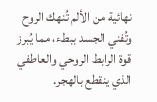نهائية من الألم تُنهك الروح وتُفني الجسد ببطء، مما يُبرز قوة الرابط الروحي والعاطفي الذي ينقطع بالهجر.